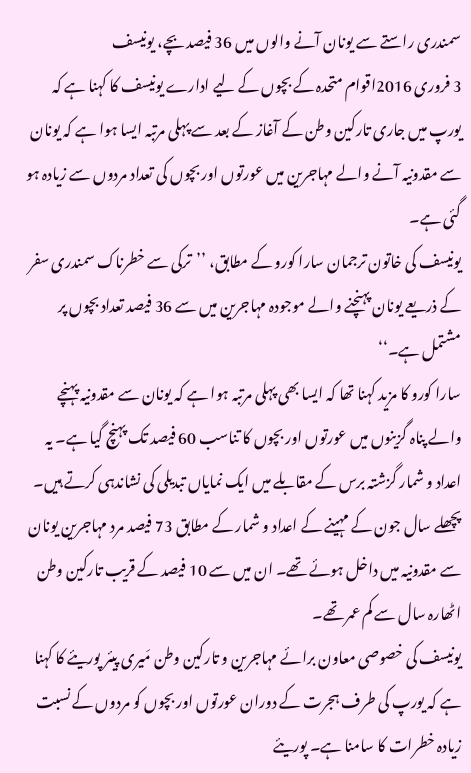سمندری راستے سے یونان آنے والوں میں 36 فیصد بچے، یونیسف
3 فروری 2016اقوام متحدہ کے بچوں کے لیے ادارے یونیسف کا کہنا ہے کہ یورپ میں جاری تارکین وطن کے آغاز کے بعد سے پہلی مرتبہ ایسا ہوا ہے کہ یونان سے مقدونیہ آنے والے مہاجرین میں عورتوں اور بچوں کی تعداد مردوں سے زیادہ ہو گئی ہے۔
یونیسف کی خاتون ترجمان سارا کورو کے مطابق، ’’ترکی سے خطرناک سمندری سفر کے ذریعے یونان پہنچنے والے موجودہ مہاجرین میں سے 36 فیصد تعداد بچوں پر مشتمل ہے۔‘‘
سارا کورو کا مزید کہنا تھا کہ ایسا بھی پہلی مرتبہ ہوا ہے کہ یونان سے مقدونیہ پہنچے والے پناہ گزینوں میں عورتوں اور بچوں کا تناسب 60 فیصد تک پہنچ گیا ہے۔ یہ اعداد و شمار گزشتہ برس کے مقابلے میں ایک نمایاں تبدیلی کی نشاندہی کرتے ہیں۔
پچھلے سال جون کے مہینے کے اعداد و شمار کے مطابق 73 فیصد مرد مہاجرین یونان سے مقدونیہ ميں داخل ہوئے تھے۔ ان میں سے 10 فیصد کے قریب تارکین وطن اٹھارہ سال سے کم عمر تھے۔
یونیسف کی خصوصی معاون برائے مہاجرین و تارکین وطن مَیری پیئر پوریئے کا کہنا ہے کہ یورپ کی طرف ہجرت کے دوران عورتوں اور بچوں کو مردوں کے نسبت زیادہ خطرات کا سامنا ہے۔ پوریئے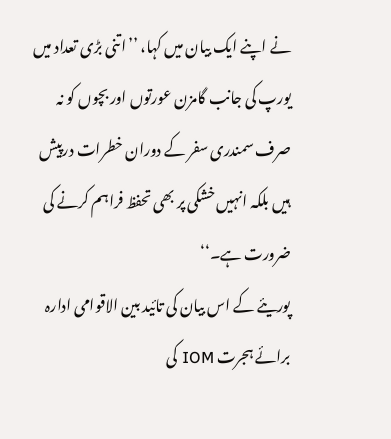نے اپنے ایک بیان میں کہا، ’’اتنی بڑی تعداد میں یورپ کی جانب گامزن عورتوں اور بچوں کو نہ صرف سمندری سفر کے دوران خطرات درپیش ہیں بلکہ انہیں خشکی پر بھی تحفظ فراہم کرنے کی ضرورت ہے۔‘‘
پوریئے کے اس بیان کی تائید بین الاقوامی ادارہ برائے ہجرت IOM کی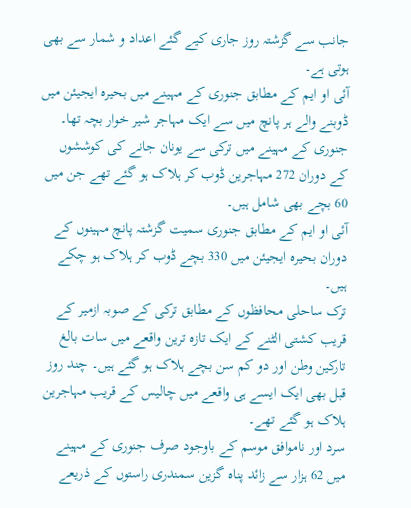جانب سے گزشتہ روز جاری کیے گئے اعداد و شمار سے بھی ہوتی ہے۔
آئی او ایم کے مطابق جنوری کے مہینے میں بحیرہ ایجیئن میں ڈوبنے والے ہر پانچ میں سے ایک مہاجر شیر خوار بچہ تھا۔ جنوری کے مہینے ميں ترکی سے یونان جانے کی کوششوں کے دوران 272 مہاجرین ڈوب کر ہلاک ہو گئے تھے جن میں 60 بچے بھی شامل ہیں۔
آئی او ایم کے مطابق جنوری سمیت گزشتہ پانچ مہینوں کے دوران بحیرہ ایجیئن میں 330 بچے ڈوب کر ہلاک ہو چکے ہیں۔
ترک ساحلی محافظوں کے مطابق ترکی کے صوبہ ازمیر کے قریب کشتی الٹنے کے ایک تازہ ترین واقعے میں سات بالغ تارکین وطن اور دو کم سن بچے ہلاک ہو گئے ہیں۔ چند روز قبل بھی ایک ایسے ہی واقعے میں چالیس کے قریب مہاجرین ہلاک ہو گئے تھے۔
سرد اور ناموافق موسم کے باوجود صرف جنوری کے مہینے میں 62 ہزار سے زائد پناہ گزین سمندری راستوں کے ذریعے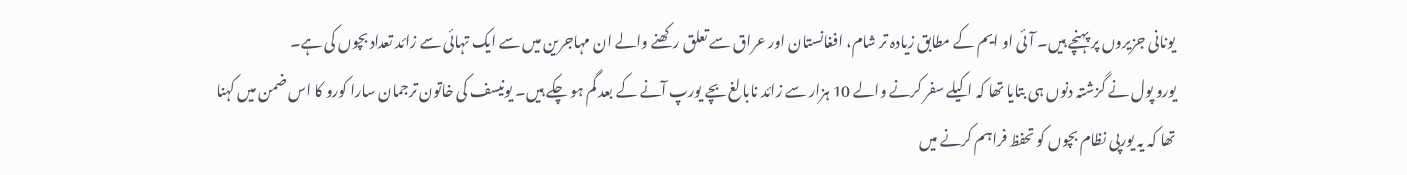یونانی جزیروں پر پہنچے ہیں۔ آئی او ایم کے مطابق زیادہ تر شام، افغانستان اور عراق سے تعلق رکھنے والے ان مہاجرین میں سے ایک تہائی سے زائد تعداد بچوں کی ہے۔
یورو پول نے گزشتہ دنوں ہی بتایا تھا کہ اکیلے سفر کرنے والے 10 ہزار سے زائد نابالغ بچے یورپ آنے کے بعد گم ہو چکے ہیں۔ یونیسف کی خاتون ترجمان سارا کورو کا اس ضمن میں کہنا تھا کہ یہ یورپی نظام بچوں کو تحفظ فراہم کرنے میں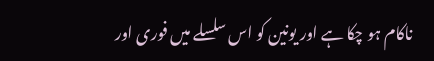ناکام ہو چکا ہے اور یونین کو اس سلسلے میں فوری اور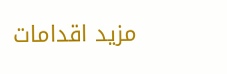مزید اقدامات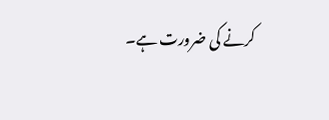کرنے کی ضرورت ہے۔